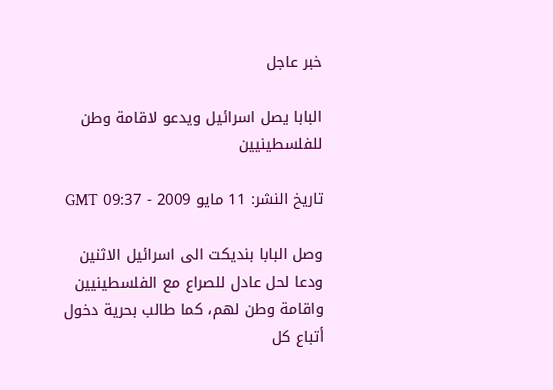خبر عاجل

البابا يصل اسرائيل ويدعو لاقامة وطن للفلسطينيين

تاريخ النشر: 11 مايو 2009 - 09:37 GMT

وصل البابا بنديكت الى اسرائيل الاثنين ودعا لحل عادل للصراع مع الفلسطينيين واقامة وطن لهم، كما طالب بحرية دخول أتباع كل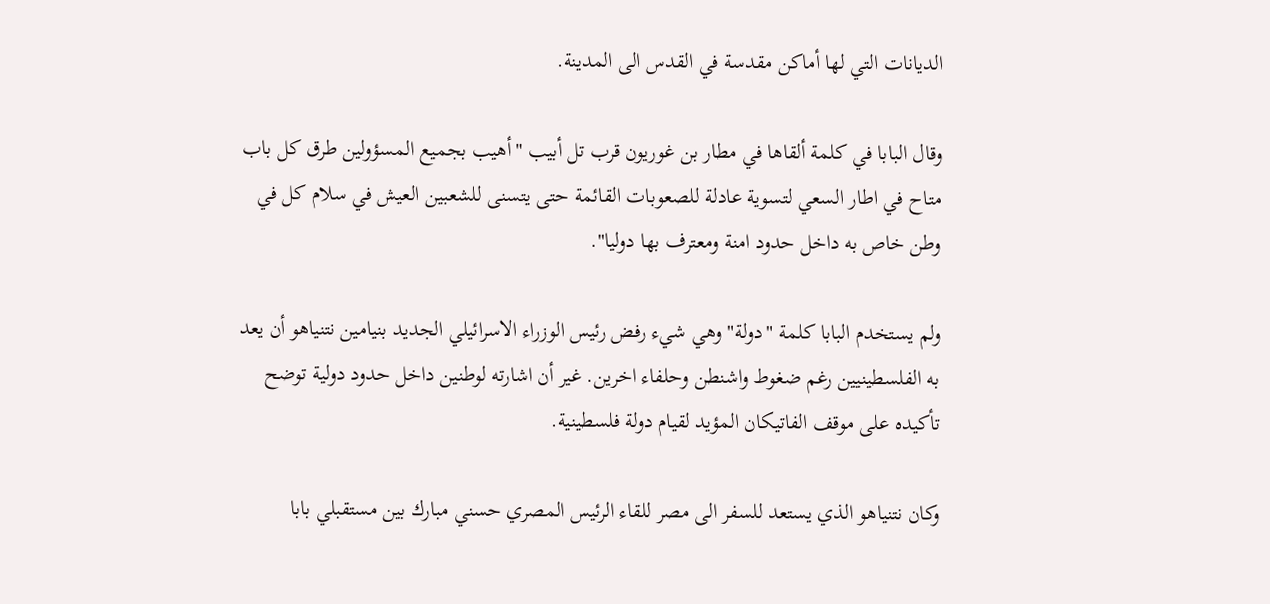الديانات التي لها أماكن مقدسة في القدس الى المدينة.

وقال البابا في كلمة ألقاها في مطار بن غوريون قرب تل أبيب "أهيب بجميع المسؤولين طرق كل باب متاح في اطار السعي لتسوية عادلة للصعوبات القائمة حتى يتسنى للشعبين العيش في سلام كل في وطن خاص به داخل حدود امنة ومعترف بها دوليا".

ولم يستخدم البابا كلمة "دولة" وهي شيء رفض رئيس الوزراء الاسرائيلي الجديد بنيامين نتنياهو أن يعد به الفلسطينيين رغم ضغوط واشنطن وحلفاء اخرين. غير أن اشارته لوطنين داخل حدود دولية توضح تأكيده على موقف الفاتيكان المؤيد لقيام دولة فلسطينية.

وكان نتنياهو الذي يستعد للسفر الى مصر للقاء الرئيس المصري حسني مبارك بين مستقبلي بابا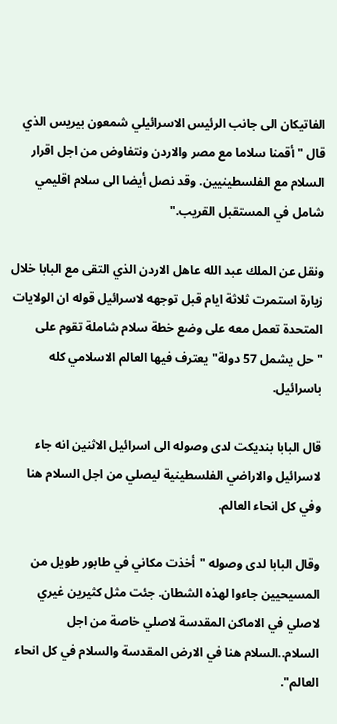الفاتيكان الى جانب الرئيس الاسرائيلي شمعون بيريس الذي قال "أقمنا سلاما مع مصر والاردن ونتفاوض من اجل اقرار السلام مع الفلسطينيين. وقد نصل أيضا الى سلام اقليمي شامل في المستقبل القريب."

ونقل عن الملك عبد الله عاهل الاردن الذي التقى مع البابا خلال زيارة استمرت ثلاثة ايام قبل توجهه لاسرائيل قوله ان الولايات المتحدة تعمل معه على وضع خطة سلام شاملة تقوم على "حل يشمل 57 دولة" يعترف فيها العالم الاسلامي كله باسرائيل.

قال البابا بنديكت لدى وصوله الى اسرائيل الاثنين انه جاء لاسرائيل والاراضي الفلسطينية ليصلي من اجل السلام هنا وفي كل انحاء العالم.

وقال البابا لدى وصوله "أخذت مكاني في طابور طويل من المسيحيين جاءوا لهذه الشطان. جئت مثل كثيرين غيري لاصلي في الاماكن المقدسة لاصلي خاصة من اجل السلام..السلام هنا في الارض المقدسة والسلام في كل انحاء العالم".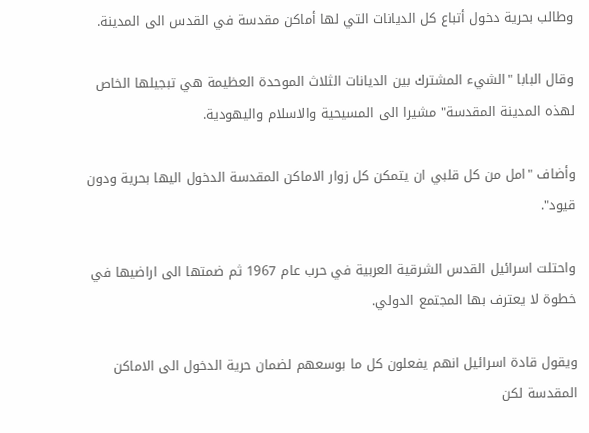وطالب بحرية دخول أتباع كل الديانات التي لها أماكن مقدسة في القدس الى المدينة.

وقال البابا "الشيء المشترك بين الديانات الثلاث الموحدة العظيمة هي تبجيلها الخاص لهذه المدينة المقدسة" مشيرا الى المسيحية والاسلام واليهودية.

وأضاف "امل من كل قلبي ان يتمكن كل زوار الاماكن المقدسة الدخول اليها بحرية ودون قيود".

واحتلت اسرائيل القدس الشرقية العربية في حرب عام 1967 ثم ضمتها الى اراضيها في خطوة لا يعترف بها المجتمع الدولي.

ويقول قادة اسرائيل انهم يفعلون كل ما بوسعهم لضمان حرية الدخول الى الاماكن المقدسة لكن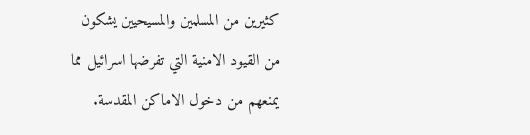كثيرين من المسلمين والمسيحيين يشكون من القيود الامنية التي تفرضها اسرائيل مما يمنعهم من دخول الاماكن المقدسة.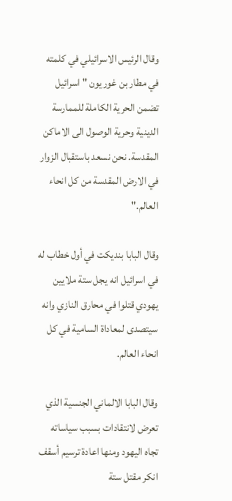وقال الرئيس الاسرائيلي في كلمته في مطار بن غوريون " اسرائيل تضمن الحرية الكاملة للممارسة الدينية وحرية الوصول الى الاماكن المقدسة. نحن نسعد باستقبال الزوار في الارض المقدسة من كل انحاء العالم."

وقال البابا بنديكت في أول خطاب له في اسرائيل انه يجل ستة ملايين يهودي قتلوا في محارق النازي وانه سيتصدى لمعاداة السامية في كل انحاء العالم.

وقال البابا الالماني الجنسية الذي تعرض لانتقادات بسبب سياساته تجاه اليهود ومنها اعادة ترسيم أسقف انكر مقتل ستة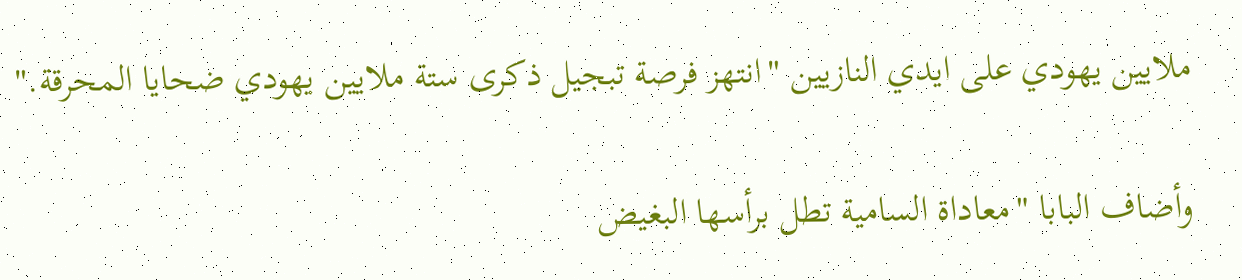ملايين يهودي على ايدي النازيين "انتهز فرصة تبجيل ذكرى ستة ملايين يهودي ضحايا المحرقة."

وأضاف البابا "معاداة السامية تطل برأسها البغيض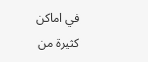في اماكن كثيرة من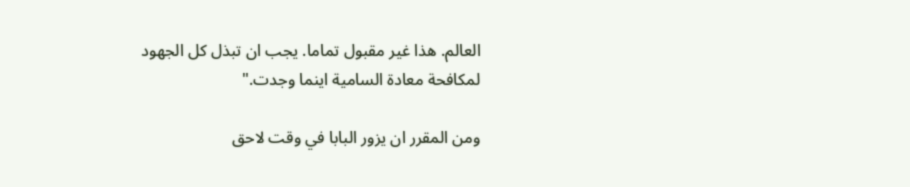العالم. هذا غير مقبول تماما. يجب ان تبذل كل الجهود لمكافحة معادة السامية اينما وجدت."

ومن المقرر ان يزور البابا في وقت لاحق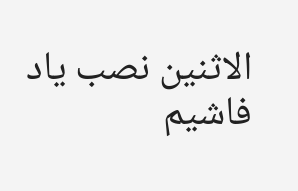الاثنين نصب ياد فاشيم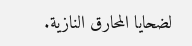لضحايا المحارق النازية.